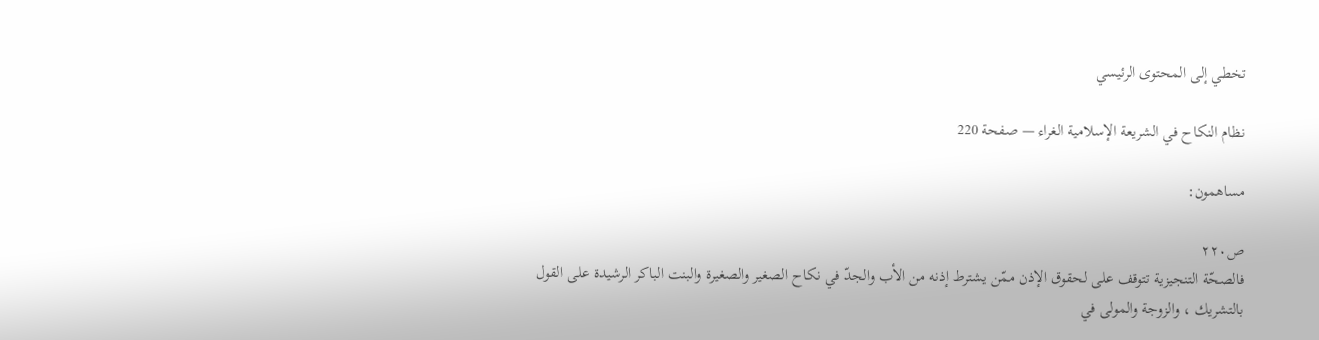تخطي إلى المحتوى الرئيسي

نظام النكاح في الشريعة الإسلامية الغراء — صفحة 220

مساهمون:

ص٢٢٠
فالصحّة التنجيزية تتوقف على لحقوق الإذن ممّن يشترط إذنه من الأب والجدّ في نكاح الصغير والصغيرة والبنت الباكر الرشيدة على القول بالتشريك ، والزوجة والمولى في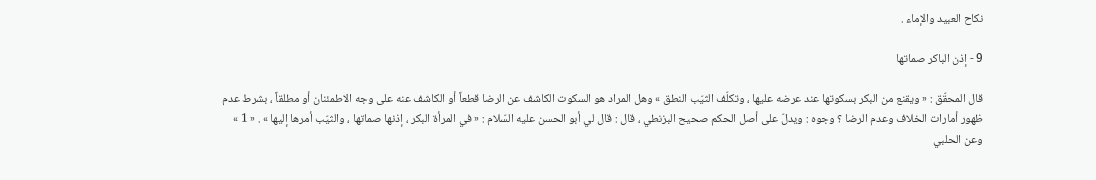نكاح العبيد والإماء .

9 - إذن الباكر صماتها

قال المحقّق : « ويقنع من البكر بسكوتها عند عرضه عليها ، وتكلّف الثيّب النطق » وهل المراد هو السكوت الكاشف عن الرضا قطعاً أو الكاشف عنه على وجه الاطمئنان أو مطلقاً ، بشرط عدم ظهور أمارات الخلاف وعدم الرضا ؟ وجوه : ويدلّ على أصل الحكم صحيح البزنطي ، قال : قال لي أبو الحسن عليه السّلام : « في المرأة البكر ، إذنها صماتها ، والثيّب أمرها إليها » . « 1 » وعن الحلبي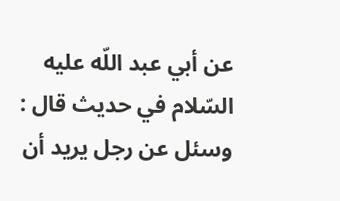عن أبي عبد اللّه عليه السّلام في حديث قال : وسئل عن رجل يريد أن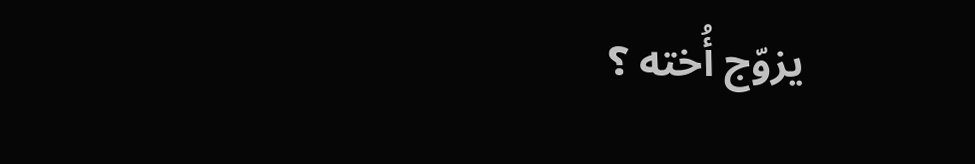يزوّج أُخته ؟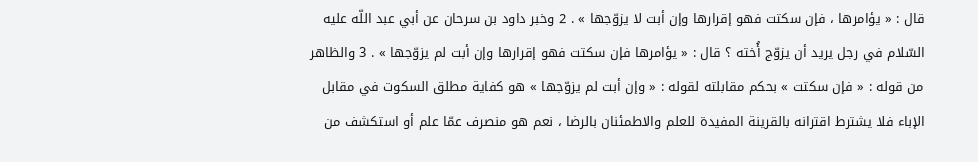قال : « يؤامرها ، فإن سكتت فهو إقرارها وإن أبت لا يزوّجها » . 2 وخبر داود بن سرحان عن أبي عبد اللّه عليه السّلام في رجل يريد أن يزوّج أُخته ؟ قال : « يؤامرها فإن سكتت فهو إقرارها وإن أبت لم يزوّجها » . 3 والظاهر من قوله : « فإن سكتت » بحكم مقابلته لقوله : « وإن أبت لم يزوّجها » هو كفاية مطلق السكوت في مقابل الإباء فلا يشترط اقترانه بالقرينة المفيدة للعلم والاطمئنان بالرضا ، نعم هو منصرف عمّا علم أو استكشف من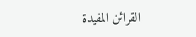القرائن المفيدة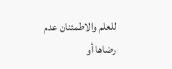للعلم والاطمئنان عدم رضاها أو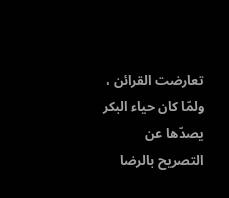تعارضت القرائن ، ولمّا كان حياء البكر يصدّها عن التصريح بالرضا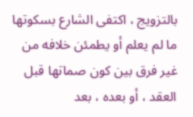بالتزويج ، اكتفى الشارع بسكوتها ما لم يعلم أو يطمئن خلافه من غير فرق بين كون صماتها قبل العقد ، أو بعده ، بعد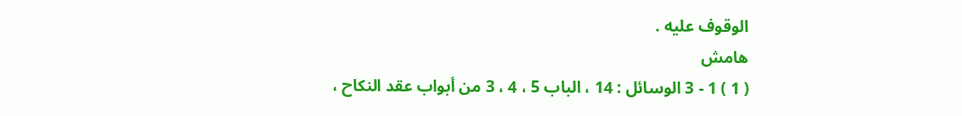الوقوف عليه .
هامش
( 1 ) 1 - 3 الوسائل : 14 ، الباب 5 ، 4 ، 3 من أبواب عقد النكاح ،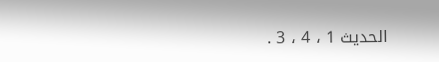الحديث 1 ، 4 ، 3 .